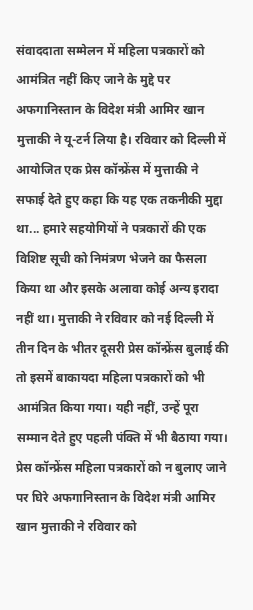संवाददाता सम्मेलन में महिला पत्रकारों को आमंत्रित नहीं किए जाने के मुद्दे पर अफगानिस्तान के विदेश मंत्री आमिर खान मुत्ताकी ने यू-टर्न लिया है। रविवार को दिल्ली में आयोजित एक प्रेस कॉन्फ्रेंस में मुत्ताकी ने सफाई देते हुए कहा कि यह एक तकनीकी मुद्दा था... हमारे सहयोगियों ने पत्रकारों की एक विशिष्ट सूची को निमंत्रण भेजने का फैसला किया था और इसके अलावा कोई अन्य इरादा नहीं था। मुत्ताकी ने रविवार को नई दिल्ली में तीन दिन के भीतर दूसरी प्रेस कॉन्फ्रेंस बुलाई की तो इसमें बाकायदा महिला पत्रकारों को भी आमंत्रित किया गया। यही नहीं, उन्हें पूरा सम्मान देते हुए पहली पंक्ति में भी बैठाया गया।
प्रेस कॉन्फ्रेंस महिला पत्रकारों को न बुलाए जाने पर घिरे अफगानिस्तान के विदेश मंत्री आमिर खान मुत्ताकी ने रविवार को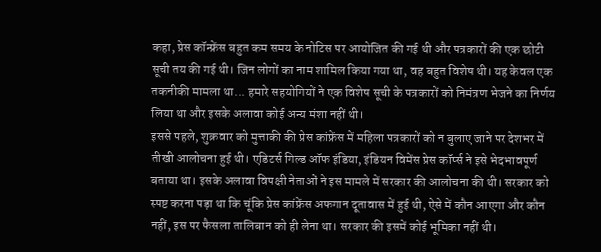कहा, प्रेस कॉन्फ्रेंस बहुत कम समय के नोटिस पर आयोजित की गई थी और पत्रकारों की एक छोटी सूची तय की गई थी। जिन लोगों का नाम शामिल किया गया था, वह बहुत विशेष थी। यह केवल एक तकनीकी मामला था... हमारे सहयोगियों ने एक विशेष सूची के पत्रकारों को निमंत्रण भेजने का निर्णय लिया था और इसके अलावा कोई अन्य मंशा नहीं थी।
इससे पहले, शुक्रवार को मुत्ताकी की प्रेस कांफ्रेंस में महिला पत्रकारों को न बुलाए जाने पर देशभर में तीखी आलोचना हुई थी। एडिटर्स गिल्ड ऑफ इंडिया, इंडियन विमेंस प्रेस कॉर्प्स ने इसे भेदभावपूर्ण बताया था। इसके अलावा विपक्षी नेताओं ने इस मामले में सरकार की आलोचना की थी। सरकार को स्पष्ट करना पड़ा था कि चूंकि प्रेस कांफ्रेंस अफगान दूतावास में हुई थी, ऐसे में कौन आएगा और कौन नहीं, इस पर फैसला तालिबान को ही लेना था। सरकार की इसमें कोई भूमिका नहीं थी।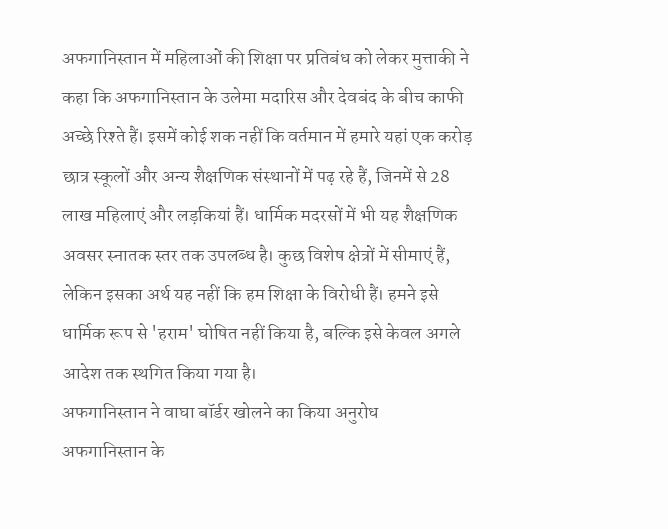अफगानिस्तान में महिलाओं की शिक्षा पर प्रतिबंध को लेकर मुत्ताकी ने कहा कि अफगानिस्तान के उलेमा मदारिस और देवबंद के बीच काफी अच्छे रिश्ते हैं। इसमें कोई शक नहीं कि वर्तमान में हमारे यहां एक करोड़ छात्र स्कूलों और अन्य शैक्षणिक संस्थानों में पढ़ रहे हैं, जिनमें से 28 लाख महिलाएं और लड़कियां हैं। धार्मिक मदरसों में भी यह शैक्षणिक अवसर स्नातक स्तर तक उपलब्ध है। कुछ विशेष क्षेत्रों में सीमाएं हैं, लेकिन इसका अर्थ यह नहीं कि हम शिक्षा के विरोधी हैं। हमने इसे धार्मिक रूप से 'हराम' घोषित नहीं किया है, बल्कि इसे केवल अगले आदेश तक स्थगित किया गया है।
अफगानिस्तान ने वाघा बॉर्डर खोलने का किया अनुरोध
अफगानिस्तान के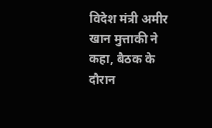विदेश मंत्री अमीर खान मुत्ताकी ने कहा, बैठक के दौरान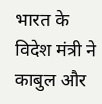भारत के विदेश मंत्री ने काबुल और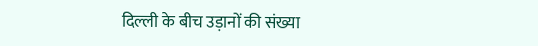दिल्ली के बीच उड़ानों की संख्या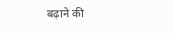बढ़ाने की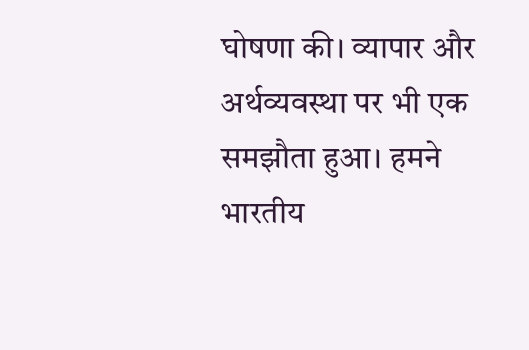घोषणा की। व्यापार और अर्थव्यवस्था पर भी एक समझौता हुआ। हमने भारतीय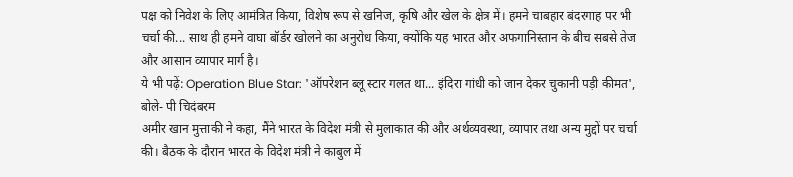पक्ष को निवेश के लिए आमंत्रित किया, विशेष रूप से खनिज, कृषि और खेल के क्षेत्र में। हमने चाबहार बंदरगाह पर भी चर्चा की... साथ ही हमने वाघा बॉर्डर खोलने का अनुरोध किया, क्योंकि यह भारत और अफगानिस्तान के बीच सबसे तेज और आसान व्यापार मार्ग है।
ये भी पढ़ें: Operation Blue Star: 'ऑपरेशन ब्लू स्टार गलत था... इंदिरा गांधी को जान देकर चुकानी पड़ी कीमत', बोले- पी चिदंबरम
अमीर खान मुत्ताकी ने कहा, मैंने भारत के विदेश मंत्री से मुलाकात की और अर्थव्यवस्था, व्यापार तथा अन्य मुद्दों पर चर्चा की। बैठक के दौरान भारत के विदेश मंत्री ने काबुल में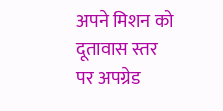अपने मिशन को दूतावास स्तर पर अपग्रेड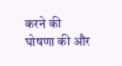करने की घोषणा की और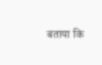बताया कि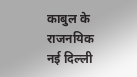काबुल के राजनयिक नई दिल्ली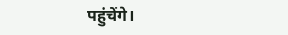पहुंचेंगे।